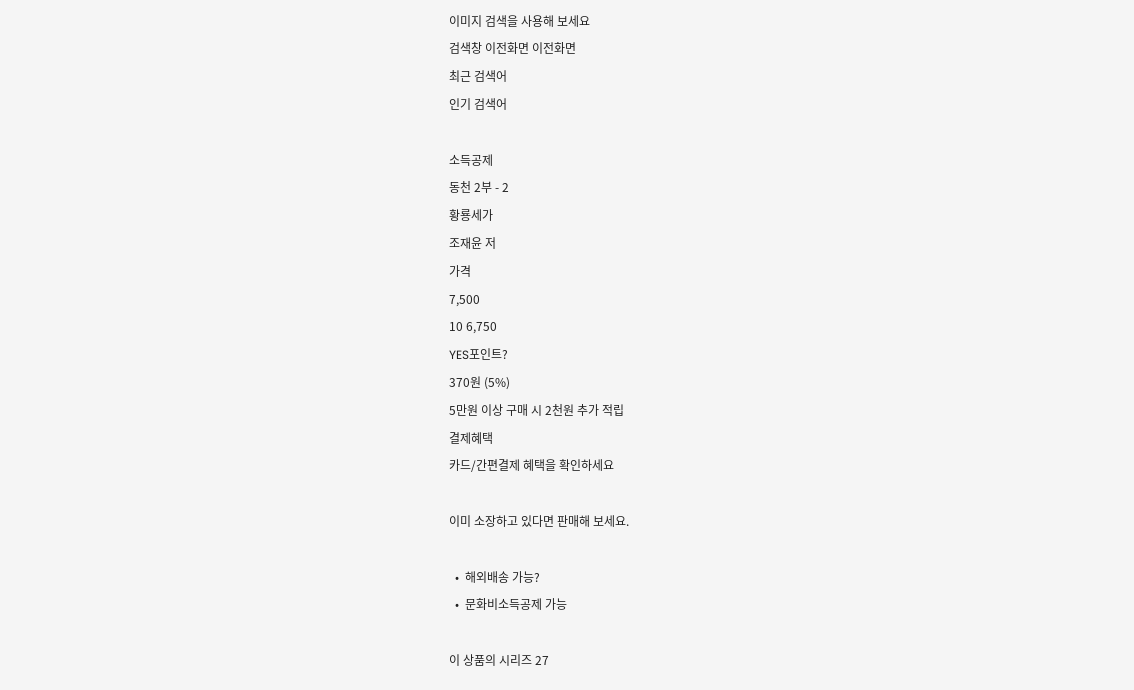이미지 검색을 사용해 보세요
검색창 이전화면 이전화면
최근 검색어
인기 검색어

소득공제
동천 2부 - 2
황룡세가
조재윤 저
가격
7,500
10 6,750
YES포인트?
370원 (5%)
5만원 이상 구매 시 2천원 추가 적립
결제혜택
카드/간편결제 혜택을 확인하세요

이미 소장하고 있다면 판매해 보세요.

  •  해외배송 가능?
  •  문화비소득공제 가능

이 상품의 시리즈 27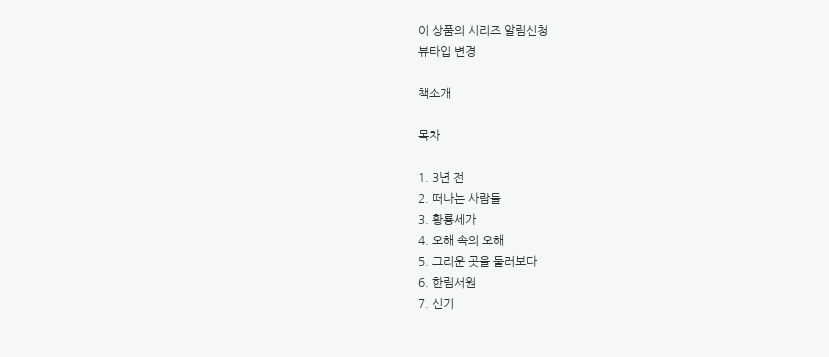이 상품의 시리즈 알림신청
뷰타입 변경

책소개

목차

1. 3년 전
2. 떠나는 사람들
3. 황룡세가
4. 오해 속의 오해
5. 그리운 곳을 둘러보다
6. 한림서원
7. 신기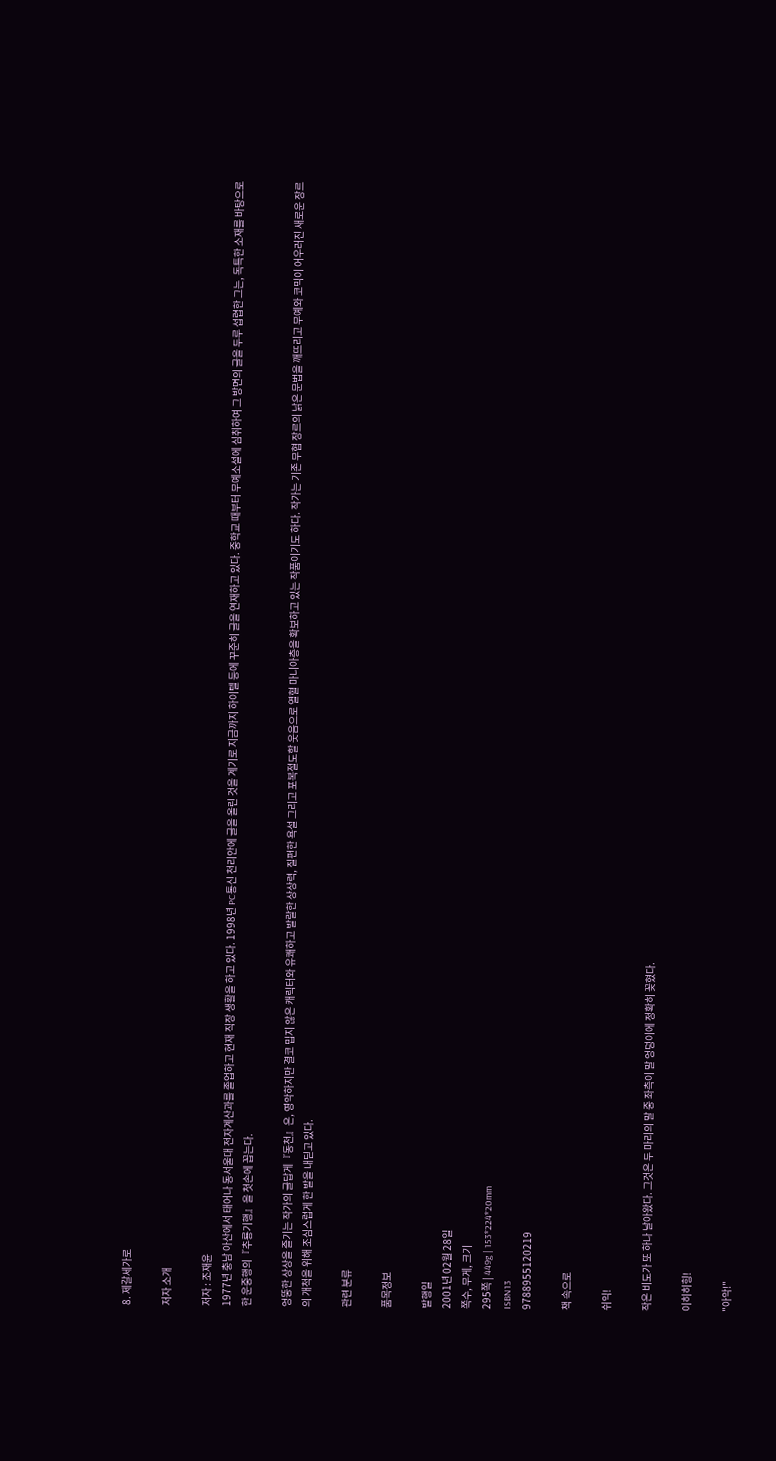8. 제갈세가로

저자 소개

저자 : 조재윤
1977년 충남 아산에서 태어나 동서울대 전자계산과를 졸업하고 현재 직장 생활을 하고 있다. 1998년 PC통신 천리안에 글을 올린 것을 계기로 지금까지 하이텔 등에 꾸준히 글을 연재하고 있다. 중학교 때부터 무예소설에 심취하여 그 방면의 글을 두루 섭렵한 그는, 독특한 소재를 바탕으로 한 운중행의『추룡기행』을 첫손에 꼽는다.

엉뚱한 상상을 즐기는 작가의 글답게『동천』은, 영악하지만 결코 밉지 않은 캐릭터와 유쾌하고 발랄한 상상력, 질펀한 욕설 그리고 포복절도할 웃음으로 열혈 마니아층을 확보하고 있는 작품이기도 하다. 작가는 기존 무협 장르의 낡은 문법을 깨뜨리고 무예와 코믹이 어우러진 새로운 장르의 개척을 위해 조심스럽게 한 발을 내딛고 있다.

관련 분류

품목정보

발행일
2001년 02월 28일
쪽수, 무게, 크기
295쪽 | 449g | 153*224*20mm
ISBN13
9788955120219

책 속으로

쉬익!

작은 비도가 또 하나 날아왔다. 그것은 두 마리의 말 중 좌측이 말 엉덩이에 정확히 꽂혔다.

이히히힝!

"아악!"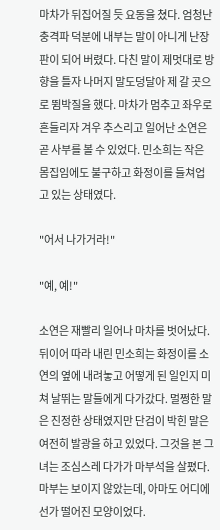마차가 뒤집어질 듯 요동을 쳤다. 엄청난 충격파 덕분에 내부는 말이 아니게 난장판이 되어 버렸다. 다친 말이 제멋대로 방향을 틀자 나머지 말도덩달아 제 갈 곳으로 뜀박질을 했다. 마차가 멈추고 좌우로 흔들리자 겨우 추스리고 일어난 소연은 곧 사부를 볼 수 있었다. 민소희는 작은 몸집임에도 불구하고 화정이를 들쳐업고 있는 상태였다.

"어서 나가거라!"

"예, 예!"

소연은 재빨리 일어나 마차를 벗어났다. 뒤이어 따라 내린 민소희는 화정이를 소연의 옆에 내려놓고 어떻게 된 일인지 미쳐 날뛰는 말들에게 다가갔다. 멀쩡한 말은 진정한 상태였지만 단검이 박힌 말은 여전히 발광을 하고 있었다. 그것을 본 그녀는 조심스레 다가가 마부석을 살폈다. 마부는 보이지 않았는데, 아마도 어디에선가 떨어진 모양이었다.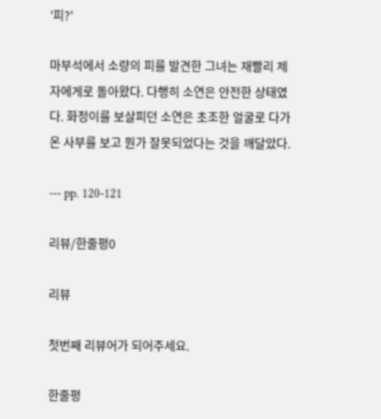'피?'

마부석에서 소량의 피를 발견한 그녀는 재빨리 제자에게로 돌아왔다. 다행히 소연은 안전한 상태였다. 화정이를 보살피던 소연은 초조한 얼굴로 다가온 사부를 보고 뭔가 잘못되었다는 것을 깨달았다.

--- pp. 120-121

리뷰/한줄평0

리뷰

첫번째 리뷰어가 되어주세요.

한줄평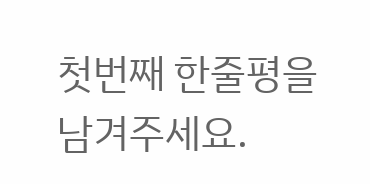첫번째 한줄평을 남겨주세요.